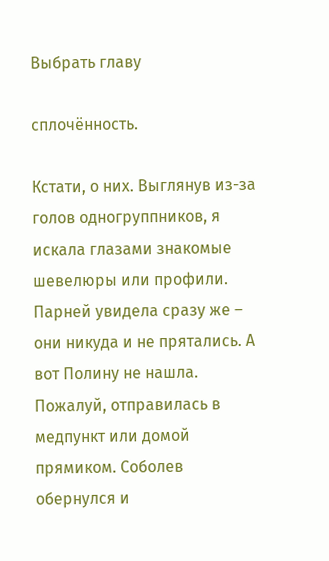Выбрать главу

сплочённость.

Кстати, о них. Выглянув из-за голов одногруппников, я искала глазами знакомые шевелюры или профили. Парней увидела сразу же – они никуда и не прятались. А вот Полину не нашла. Пожалуй, отправилась в медпункт или домой прямиком. Соболев обернулся и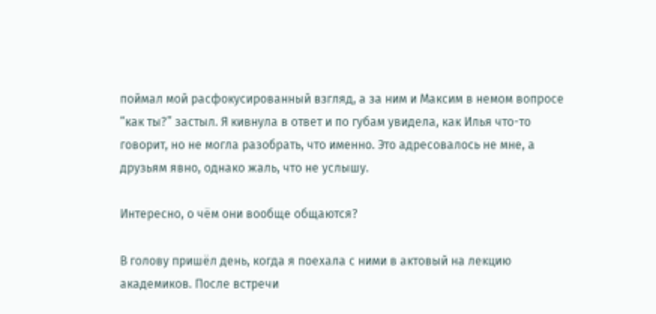поймал мой расфокусированный взгляд, а за ним и Максим в немом вопросе “как ты?” застыл. Я кивнула в ответ и по губам увидела, как Илья что-то говорит, но не могла разобрать, что именно. Это адресовалось не мне, а друзьям явно, однако жаль, что не услышу.

Интересно, о чём они вообще общаются?

В голову пришёл день, когда я поехала с ними в актовый на лекцию академиков. После встречи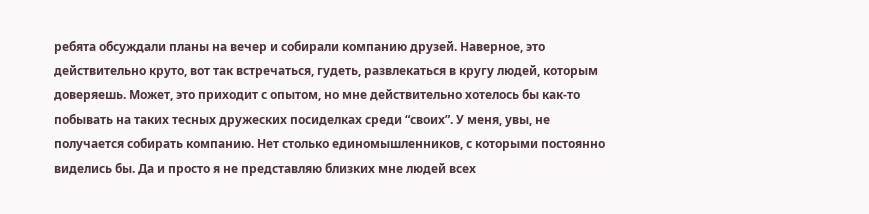ребята обсуждали планы на вечер и собирали компанию друзей. Наверное, это действительно круто, вот так встречаться, гудеть, развлекаться в кругу людей, которым доверяешь. Может, это приходит с опытом, но мне действительно хотелось бы как-то побывать на таких тесных дружеских посиделках среди “своих”. У меня, увы, не получается собирать компанию. Нет столько единомышленников, с которыми постоянно виделись бы. Да и просто я не представляю близких мне людей всех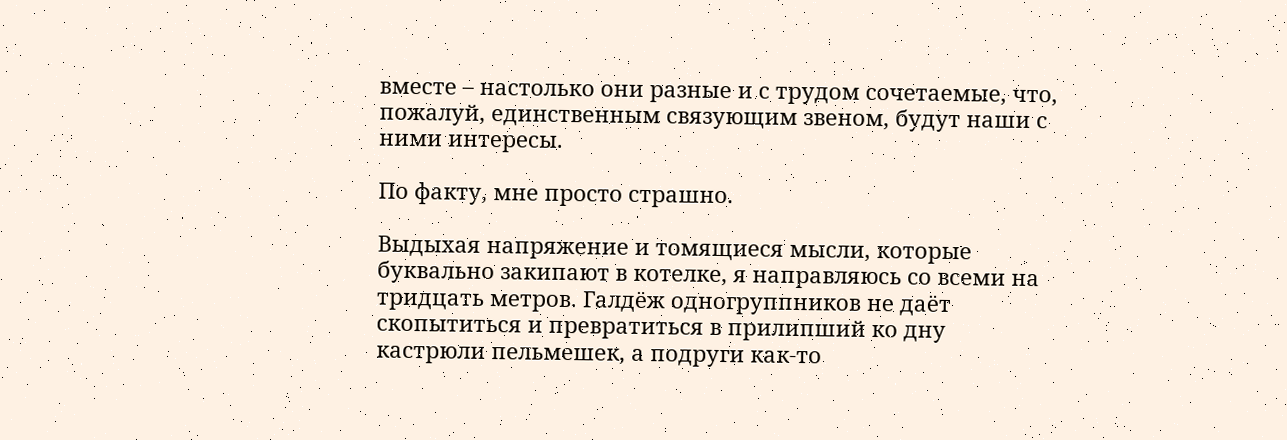вместе – настолько они разные и с трудом сочетаемые, что, пожалуй, единственным связующим звеном, будут наши с ними интересы.

По факту, мне просто страшно.

Выдыхая напряжение и томящиеся мысли, которые буквально закипают в котелке, я направляюсь со всеми на тридцать метров. Галдёж одногруппников не даёт скопытиться и превратиться в прилипший ко дну кастрюли пельмешек, а подруги как-то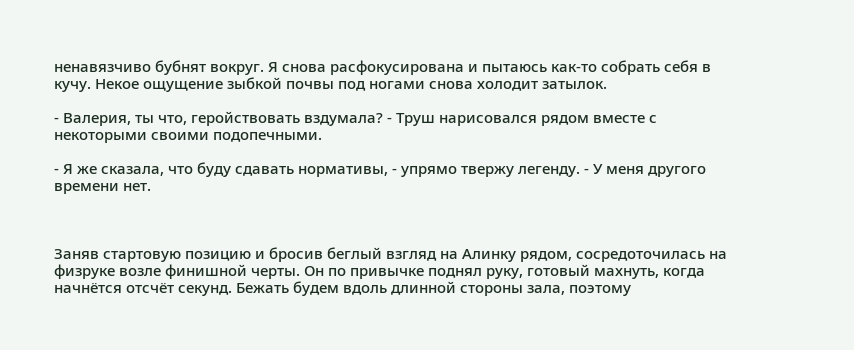ненавязчиво бубнят вокруг. Я снова расфокусирована и пытаюсь как-то собрать себя в кучу. Некое ощущение зыбкой почвы под ногами снова холодит затылок.

- Валерия, ты что, геройствовать вздумала? - Труш нарисовался рядом вместе с некоторыми своими подопечными.

- Я же сказала, что буду сдавать нормативы, - упрямо твержу легенду. - У меня другого времени нет.



Заняв стартовую позицию и бросив беглый взгляд на Алинку рядом, сосредоточилась на физруке возле финишной черты. Он по привычке поднял руку, готовый махнуть, когда начнётся отсчёт секунд. Бежать будем вдоль длинной стороны зала, поэтому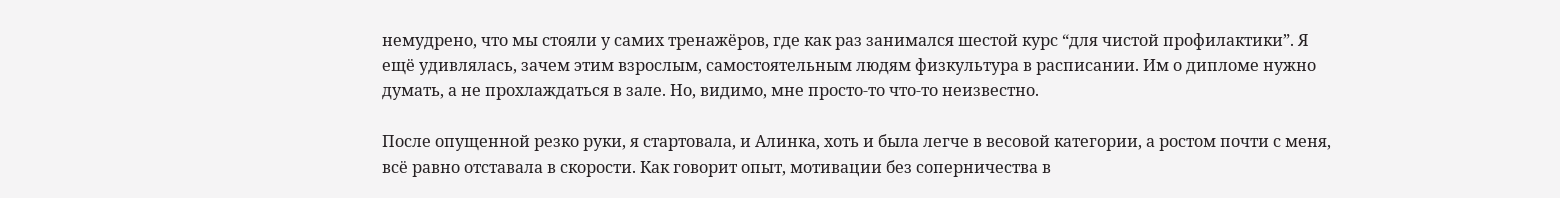немудрено, что мы стояли у самих тренажёров, где как раз занимался шестой курс “для чистой профилактики”. Я ещё удивлялась, зачем этим взрослым, самостоятельным людям физкультура в расписании. Им о дипломе нужно думать, а не прохлаждаться в зале. Но, видимо, мне просто-то что-то неизвестно.

После опущенной резко руки, я стартовала, и Алинка, хоть и была легче в весовой категории, а ростом почти с меня, всё равно отставала в скорости. Как говорит опыт, мотивации без соперничества в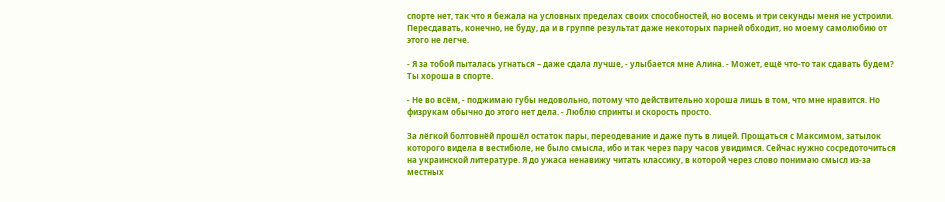спорте нет, так что я бежала на условных пределах своих способностей, но восемь и три секунды меня не устроили. Пересдавать, конечно, не буду, да и в группе результат даже некоторых парней обходит, но моему самолюбию от этого не легче.

- Я за тобой пыталась угнаться – даже сдала лучше, - улыбается мне Алина. - Может, ещё что-то так сдавать будем? Ты хороша в спорте.

- Не во всём, - поджимаю губы недовольно, потому что действительно хороша лишь в том, что мне нравится. Но физрукам обычно до этого нет дела. - Люблю спринты и скорость просто.

За лёгкой болтовнёй прошёл остаток пары, переодевание и даже путь в лицей. Прощаться с Максимом, затылок которого видела в вестибюле, не было смысла, ибо и так через пару часов увидимся. Сейчас нужно сосредоточиться на украинской литературе. Я до ужаса ненавижу читать классику, в которой через слово понимаю смысл из-за местных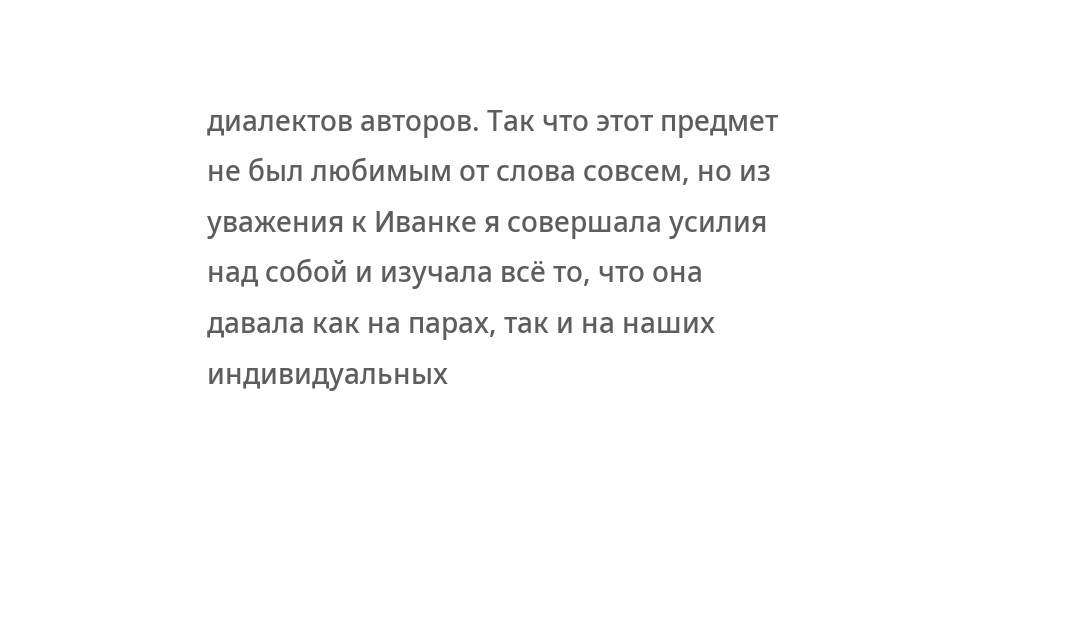диалектов авторов. Так что этот предмет не был любимым от слова совсем, но из уважения к Иванке я совершала усилия над собой и изучала всё то, что она давала как на парах, так и на наших индивидуальных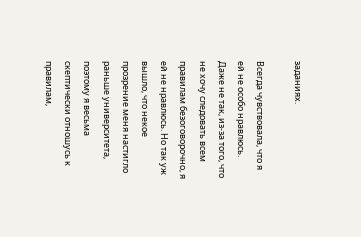заданиях.

Всегда чувствовала, что я ей не особо нравлюсь. Даже не так, из-за того, что не хочу следовать всем правилам безоговорочно, я ей не нравлюсь. Но так уж вышло, что некое прозрение меня настигло раньше университета, поэтому я весьма скептически отношусь к правилам,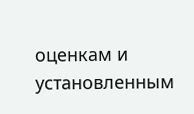оценкам и установленным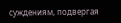суждениям, подвергая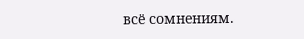всё сомнениям.